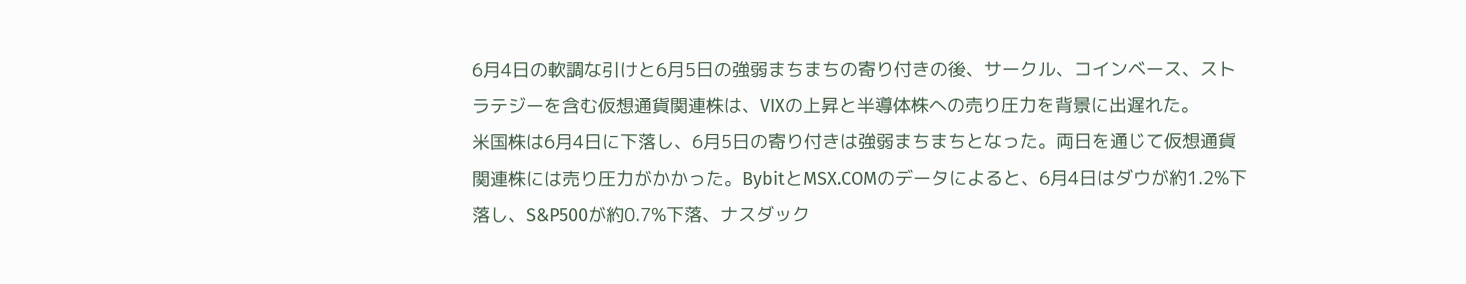6月4日の軟調な引けと6月5日の強弱まちまちの寄り付きの後、サークル、コインベース、ストラテジーを含む仮想通貨関連株は、VIXの上昇と半導体株への売り圧力を背景に出遅れた。
米国株は6月4日に下落し、6月5日の寄り付きは強弱まちまちとなった。両日を通じて仮想通貨関連株には売り圧力がかかった。BybitとMSX.COMのデータによると、6月4日はダウが約1.2%下落し、S&P500が約0.7%下落、ナスダック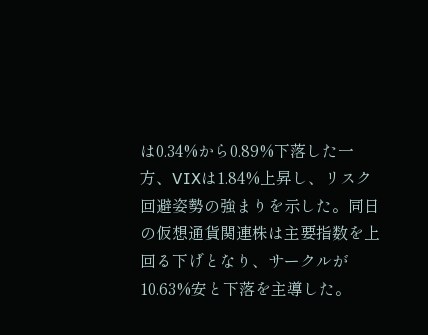は0.34%から0.89%下落した一方、VIXは1.84%上昇し、リスク回避姿勢の強まりを示した。同日の仮想通貨関連株は主要指数を上回る下げとなり、サークルが10.63%安と下落を主導した。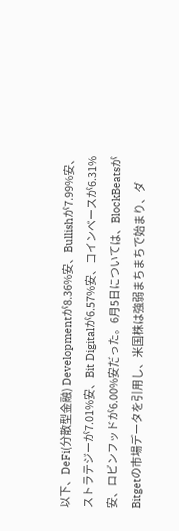以下、DeFi(分散型金融) Developmentが8.36%安、Bullishが7.99%安、ストラテジーが7.01%安、Bit Digitalが6.57%安、コインベースが6.31%安、ロビンフッドが6.00%安だった。6月5日については、BlockBeatsがBitgetの市場データを引用し、米国株は強弱まちまちで始まり、ダ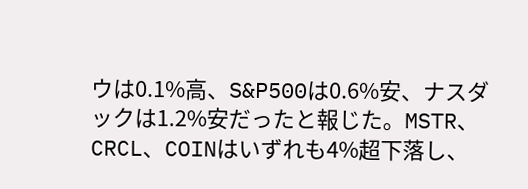ウは0.1%高、S&P500は0.6%安、ナスダックは1.2%安だったと報じた。MSTR、CRCL、COINはいずれも4%超下落し、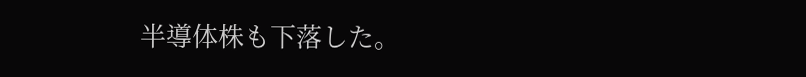半導体株も下落した。